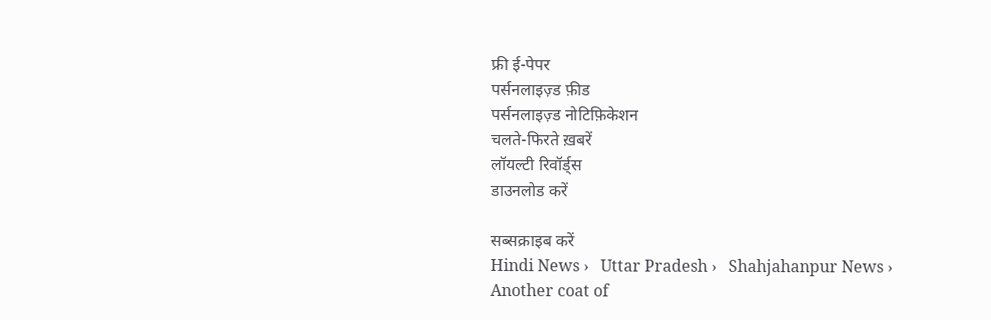फ्री ई-पेपर
पर्सनलाइज़्ड फ़ीड
पर्सनलाइज़्ड नोटिफ़िकेशन
चलते-फिरते ख़बरें
लॉयल्टी रिवॉर्ड्स
डाउनलोड करें

सब्सक्राइब करें
Hindi News ›   Uttar Pradesh ›   Shahjahanpur News ›   Another coat of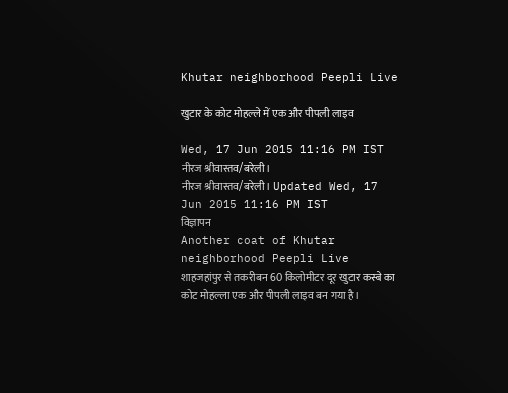Khutar neighborhood Peepli Live

खुटार के कोट मोहल्ले में एक और पीपली लाइव

Wed, 17 Jun 2015 11:16 PM IST
नीरज श्रीवास्तव/बरेली।
नीरज श्रीवास्तव/बरेली। Updated Wed, 17 Jun 2015 11:16 PM IST
विज्ञापन
Another coat of Khutar neighborhood Peepli Live
शाहजहांपुर से तकरीबन 60 किलोमीटर दूर खुटार कस्बे का कोट मोहल्ला एक और पीपली लाइव बन गया है।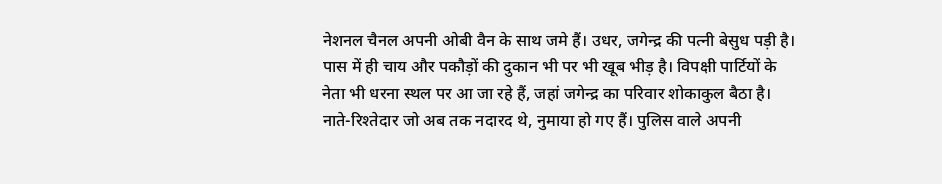नेशनल चैनल अपनी ओबी वैन के साथ जमे हैं। उधर, जगेन्द्र की पत्नी बेसुध पड़ी है। पास में ही चाय और पकौड़ों की दुकान भी पर भी खूब भीड़ है। विपक्षी पार्टियों के नेता भी धरना स्थल पर आ जा रहे हैं, जहां जगेन्द्र का परिवार शोकाकुल बैठा है। नाते-रिश्तेदार जो अब तक नदारद थे, नुमाया हो गए हैं। पुलिस वाले अपनी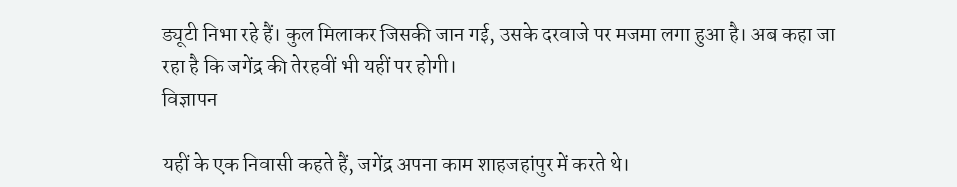ड्यूटी निभा रहे हैं। कुल मिलाकर जिसकी जान गई, उसके दरवाजे पर मजमा लगा हुआ है। अब कहा जा रहा है कि जगेंद्र की तेरहवीं भी यहीं पर होगी।
विज्ञापन

यहीं के एक निवासी कहते हैं, जगेंद्र अपना काम शाहजहांपुर में करते थे।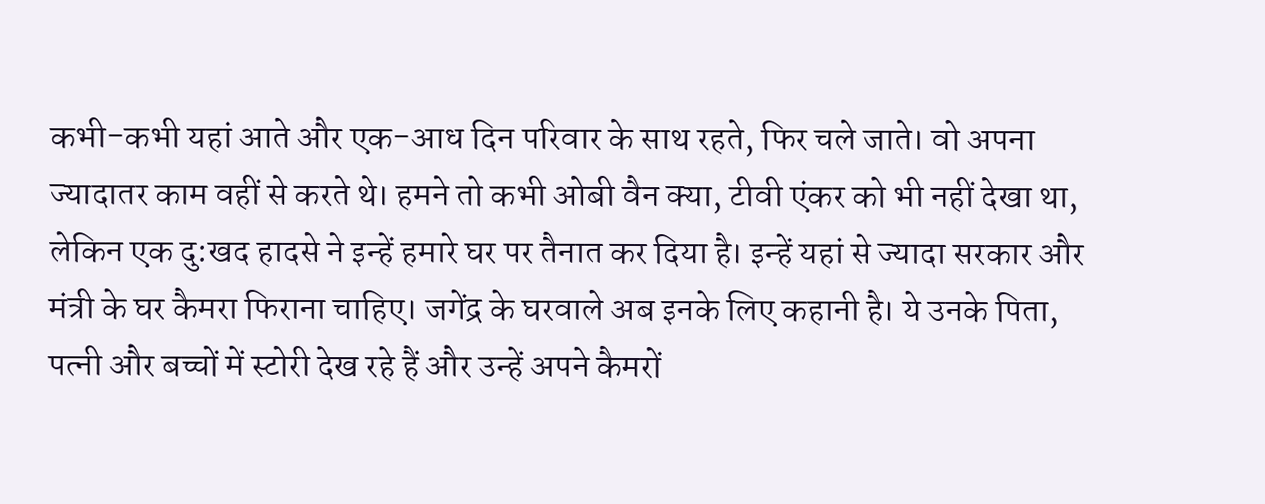कभी-कभी यहां आते और एक-आध दिन परिवार के साथ रहते, फिर चले जाते। वो अपना ज्यादातर काम वहीं से करते थे। हमने तो कभी ओबी वैन क्या, टीवी एंकर को भी नहीं देखा था, लेकिन एक दु:खद हादसे ने इन्हें हमारे घर पर तैनात कर दिया है। इन्हें यहां से ज्यादा सरकार और मंत्री के घर कैमरा फिराना चाहिए। जगेंद्र के घरवाले अब इनके लिए कहानी है। ये उनके पिता, पत्नी और बच्चों में स्टोरी देख रहे हैं और उन्हें अपने कैमरों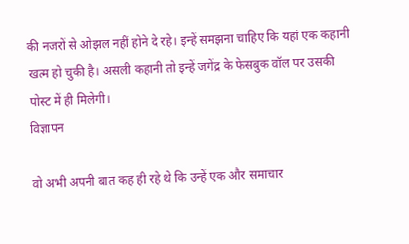की नजरों से ओझल नहीं होने दे रहे। इन्हें समझना चाहिए कि यहां एक कहानी खत्म हो चुकी है। असली कहानी तो इन्हें जगेंद्र के फेसबुक वॉल पर उसकी पोस्ट में ही मिलेगी।
विज्ञापन

वो अभी अपनी बात कह ही रहे थे कि उन्हें एक और समाचार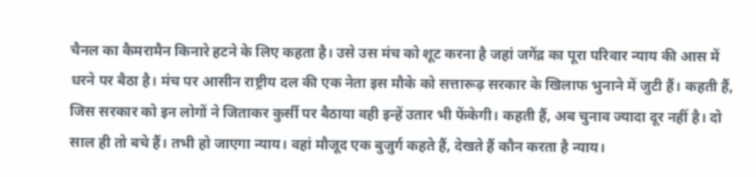चैनल का कैमरामैन किनारे हटने के लिए कहता है। उसे उस मंच को शूट करना है जहां जगेंद्र का पूरा परिवार न्याय की आस में धरने पर बैठा है। मंच पर आसीन राष्ट्रीय दल की एक नेता इस मौके को सत्तारूढ़ सरकार के खिलाफ भुनाने में जुटी हैं। कहती हैं, जिस सरकार को इन लोगों ने जिताकर कुर्सी पर बैठाया वही इन्हें उतार भी फेंकेगी। कहती हैं, अब चुनाव ज्यादा दूर नहीं है। दो साल ही तो बचे हैं। तभी हो जाएगा न्याय। वहां मौजूद एक बुजुर्ग कहते हैं, देखते हैं कौन करता है न्याय।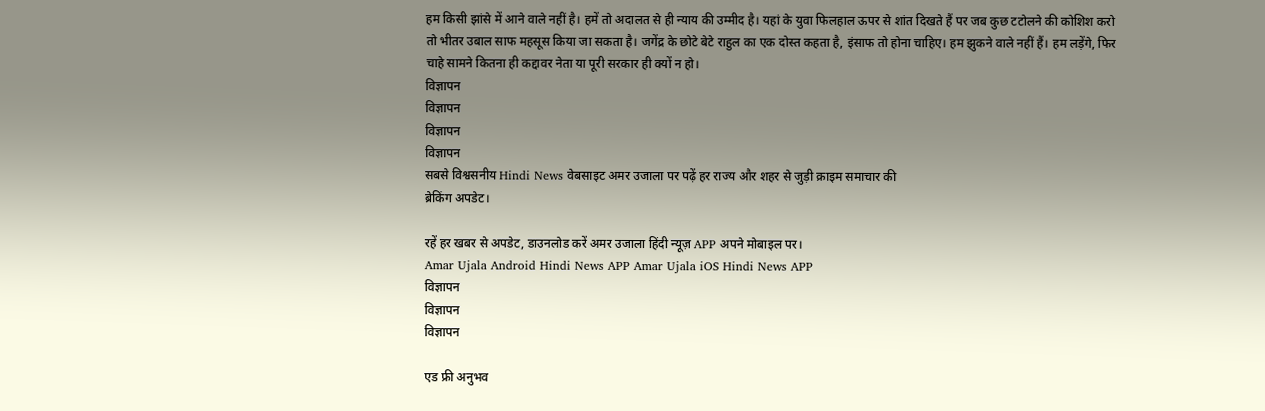हम किसी झांसे में आने वाले नहीं है। हमें तो अदालत से ही न्याय की उम्मीद है। यहां के युवा फिलहाल ऊपर से शांत दिखते हैं पर जब कुछ टटोलने की कोशिश करो तो भीतर उबाल साफ महसूस किया जा सकता है। जगेंद्र के छोटे बेटे राहुल का एक दोस्त कहता है, इंसाफ तो होना चाहिए। हम झुकने वाले नहीं हैं। हम लड़ेंगे, फिर चाहे सामने कितना ही कद्दावर नेता या पूरी सरकार ही क्यों न हो।
विज्ञापन
विज्ञापन
विज्ञापन
विज्ञापन
सबसे विश्वसनीय Hindi News वेबसाइट अमर उजाला पर पढ़ें हर राज्य और शहर से जुड़ी क्राइम समाचार की
ब्रेकिंग अपडेट।

रहें हर खबर से अपडेट, डाउनलोड करें अमर उजाला हिंदी न्यूज़ APP अपने मोबाइल पर।
Amar Ujala Android Hindi News APP Amar Ujala iOS Hindi News APP
विज्ञापन
विज्ञापन
विज्ञापन

एड फ्री अनुभव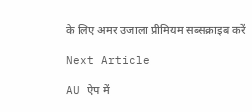के लिए अमर उजाला प्रीमियम सब्सक्राइब करें

Next Article

AU ऐप में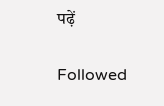पढ़ें

Followed